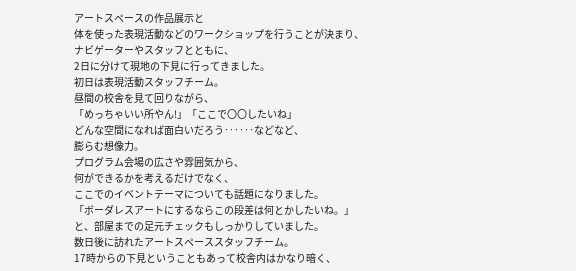アートスペースの作品展示と
体を使った表現活動などのワークショップを行うことが決まり、
ナビゲーターやスタッフとともに、
2日に分けて現地の下見に行ってきました。
初日は表現活動スタッフチーム。
昼間の校舎を見て回りながら、
「めっちゃいい所やん!」「ここで〇〇したいね」
どんな空間になれば面白いだろう‥‥‥などなど、
膨らむ想像力。
プログラム会場の広さや雰囲気から、
何ができるかを考えるだけでなく、
ここでのイベントテーマについても話題になりました。
「ボーダレスアートにするならこの段差は何とかしたいね。」
と、部屋までの足元チェックもしっかりしていました。
数日後に訪れたアートスペーススタッフチーム。
17時からの下見ということもあって校舎内はかなり暗く、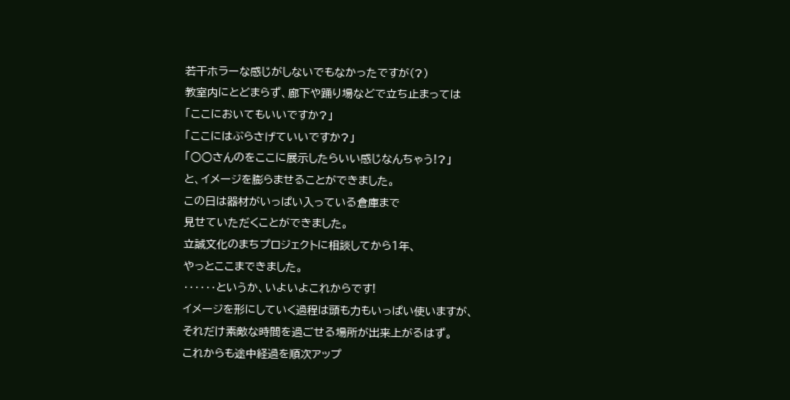若干ホラーな感じがしないでもなかったですが(?)
教室内にとどまらず、廊下や踊り場などで立ち止まっては
「ここにおいてもいいですか?」
「ここにはぶらさげていいですか?」
「○○さんのをここに展示したらいい感じなんちゃう!?」
と、イメージを膨らませることができました。
この日は器材がいっぱい入っている倉庫まで
見せていただくことができました。
立誠文化のまちプロジェクトに相談してから1年、
やっとここまできました。
‥‥‥というか、いよいよこれからです!
イメージを形にしていく過程は頭も力もいっぱい使いますが、
それだけ素敵な時間を過ごせる場所が出来上がるはず。
これからも途中経過を順次アップ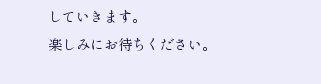していきます。
楽しみにお待ちください。